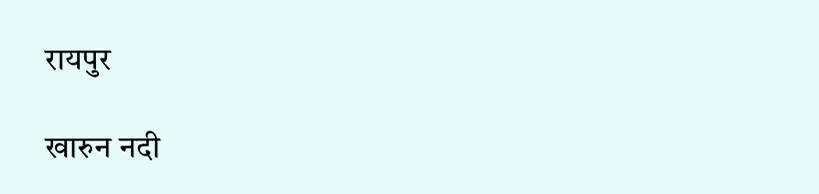रायपुर

खारुन नदी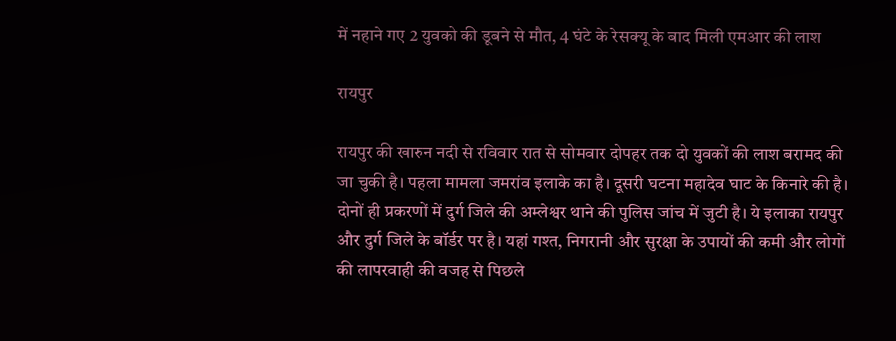में नहाने गए 2 युवको की डूबने से मौत, 4 घंटे के रेसक्यू के बाद मिली एमआर की लाश

रायपुर

रायपुर की खारुन नदी से रविवार रात से सोमवार दोपहर तक दो युवकों की लाश बरामद की जा चुकी है। पहला मामला जमरांव इलाके का है। दूसरी घटना महादेव घाट के किनारे की है। दोनों ही प्रकरणों में दुर्ग जिले की अम्लेश्वर थाने की पुलिस जांच में जुटी है। ये इलाका रायपुर और दुर्ग जिले के बॉर्डर पर है। यहां गश्त, निगरानी और सुरक्षा के उपायों की कमी और लोगों की लापरवाही की वजह से पिछले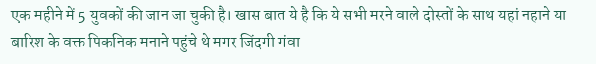एक महीने में 5 युवकों की जान जा चुकी है। खास बात ये है कि ये सभी मरने वाले दोस्तों के साथ यहां नहाने या बारिश के वक्त पिकनिक मनाने पहुंचे थे मगर जिंदगी गंवा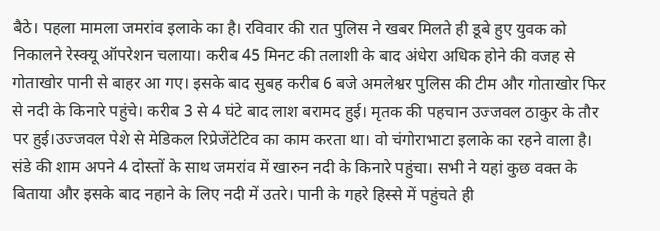बैठे। पहला मामला जमरांव इलाके का है। रविवार की रात पुलिस ने खबर मिलते ही डूबे हुए युवक को निकालने रेस्क्यू ऑपरेशन चलाया। करीब 45 मिनट की तलाशी के बाद अंधेरा अधिक होने की वजह से गोताखोर पानी से बाहर आ गए। इसके बाद सुबह करीब 6 बजे अमलेश्वर पुलिस की टीम और गोताखोर फिर से नदी के किनारे पहुंचे। करीब 3 से 4 घंटे बाद लाश बरामद हुई। मृतक की पहचान उज्जवल ठाकुर के तौर पर हुई।उज्जवल पेशे से मेडिकल रिप्रेजेंटेटिव का काम करता था। वो चंगोराभाटा इलाके का रहने वाला है। संडे की शाम अपने 4 दोस्तों के साथ जमरांव में खारुन नदी के किनारे पहुंचा। सभी ने यहां कुछ वक्त के बिताया और इसके बाद नहाने के लिए नदी में उतरे। पानी के गहरे हिस्से में पहुंचते ही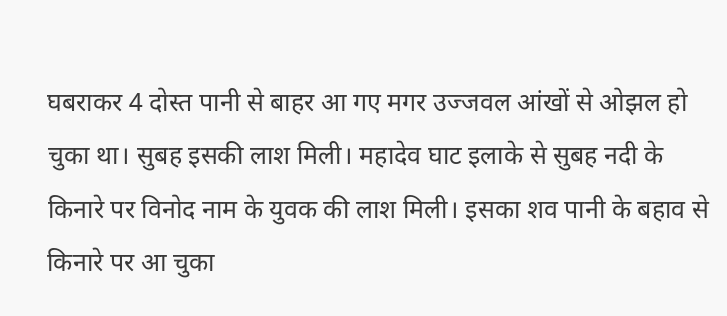घबराकर 4 दोस्त पानी से बाहर आ गए मगर उज्जवल आंखों से ओझल हो चुका था। सुबह इसकी लाश मिली। महादेव घाट इलाके से सुबह नदी के किनारे पर विनोद नाम के युवक की लाश मिली। इसका शव पानी के बहाव से किनारे पर आ चुका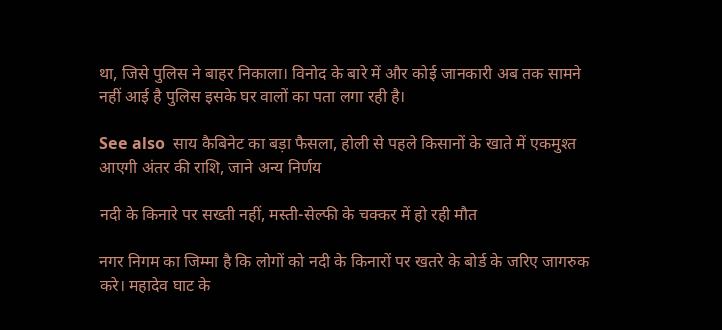था, जिसे पुलिस ने बाहर निकाला। विनोद के बारे में और कोई जानकारी अब तक सामने नहीं आई है पुलिस इसके घर वालों का पता लगा रही है।

See also  साय कैबिनेट का बड़ा फैसला, होली से पहले किसानों के खाते में एकमुश्त आएगी अंतर की राशि, जाने अन्य निर्णय

नदी के किनारे पर सख्ती नहीं, मस्ती-सेल्फी के चक्कर में हो रही मौत

नगर निगम का जिम्मा है कि लोगों को नदी के किनारों पर खतरे के बोर्ड के जरिए जागरुक करे। महादेव घाट के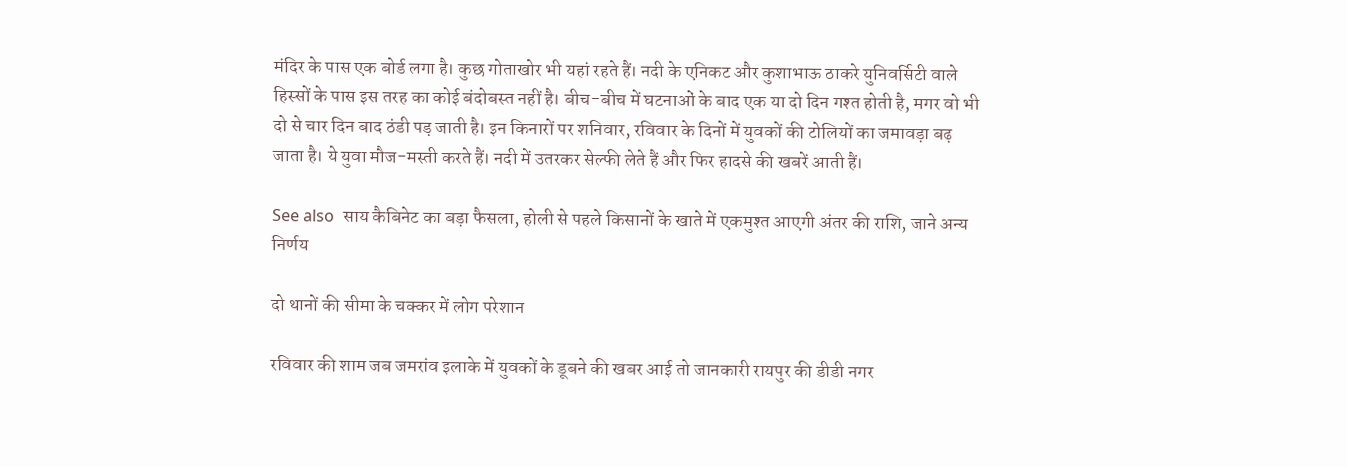मंदिर के पास एक बोर्ड लगा है। कुछ गोताखोर भी यहां रहते हैं। नदी के एनिकट और कुशाभाऊ ठाकरे युनिवर्सिटी वाले हिस्सों के पास इस तरह का कोई बंदोबस्त नहीं है। बीच-बीच में घटनाओं के बाद एक या दो दिन गश्त होती है, मगर वो भी दो से चार दिन बाद ठंडी पड़ जाती है। इन किनारों पर शनिवार, रविवार के दिनों में युवकों की टोलियों का जमावड़ा बढ़ जाता है। ये युवा मौज-मस्ती करते हैं। नदी में उतरकर सेल्फी लेते हैं और फिर हादसे की खबरें आती हैं।

See also  साय कैबिनेट का बड़ा फैसला, होली से पहले किसानों के खाते में एकमुश्त आएगी अंतर की राशि, जाने अन्य निर्णय

दो थानों की सीमा के चक्कर में लोग परेशान

रविवार की शाम जब जमरांव इलाके में युवकों के डूबने की खबर आई तो जानकारी रायपुर की डीडी नगर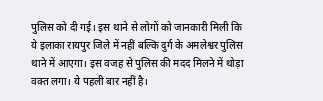पुलिस को दी गई। इस थाने से लोगों को जानकारी मिली कि ये इलाका रायपुर जिले में नहीं बल्कि दुर्ग के अमलेश्वर पुलिस थाने में आएगा। इस वजह से पुलिस की मदद मिलने में थोड़ा वक्त लगा। ये पहली बार नहीं है।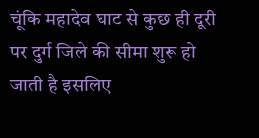चूंकि महादेव घाट से कुछ ही दूरी पर दुर्ग जिले की सीमा शुरू हो जाती है इसलिए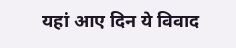यहां आए दिन ये विवाद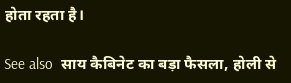होता रहता है।

See also  साय कैबिनेट का बड़ा फैसला, होली से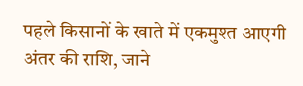पहले किसानों के खाते में एकमुश्त आएगी अंतर की राशि, जाने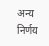अन्य निर्णय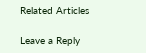Related Articles

Leave a Reply